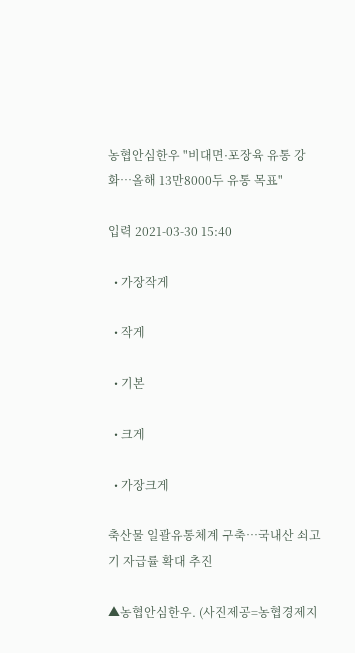농협안심한우 "비대면·포장육 유통 강화…올해 13만8000두 유통 목표"

입력 2021-03-30 15:40

  • 가장작게

  • 작게

  • 기본

  • 크게

  • 가장크게

축산물 일괄유통체계 구축…국내산 쇠고기 자급률 확대 추진

▲농협안심한우. (사진제공=농협경제지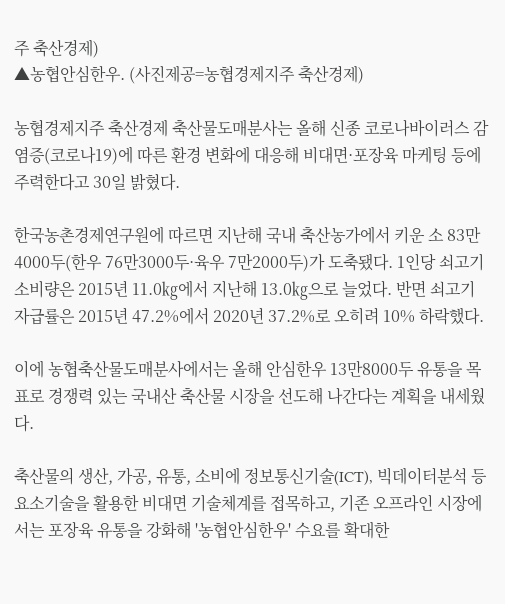주 축산경제)
▲농협안심한우. (사진제공=농협경제지주 축산경제)

농협경제지주 축산경제 축산물도매분사는 올해 신종 코로나바이러스 감염증(코로나19)에 따른 환경 변화에 대응해 비대면·포장육 마케팅 등에 주력한다고 30일 밝혔다.

한국농촌경제연구원에 따르면 지난해 국내 축산농가에서 키운 소 83만 4000두(한우 76만3000두·육우 7만2000두)가 도축됐다. 1인당 쇠고기 소비량은 2015년 11.0㎏에서 지난해 13.0㎏으로 늘었다. 반면 쇠고기 자급률은 2015년 47.2%에서 2020년 37.2%로 오히려 10% 하락했다.

이에 농협축산물도매분사에서는 올해 안심한우 13만8000두 유통을 목표로 경쟁력 있는 국내산 축산물 시장을 선도해 나간다는 계획을 내세웠다.

축산물의 생산, 가공, 유통, 소비에 정보통신기술(ICT), 빅데이터분석 등 요소기술을 활용한 비대면 기술체계를 접목하고, 기존 오프라인 시장에서는 포장육 유통을 강화해 '농협안심한우' 수요를 확대한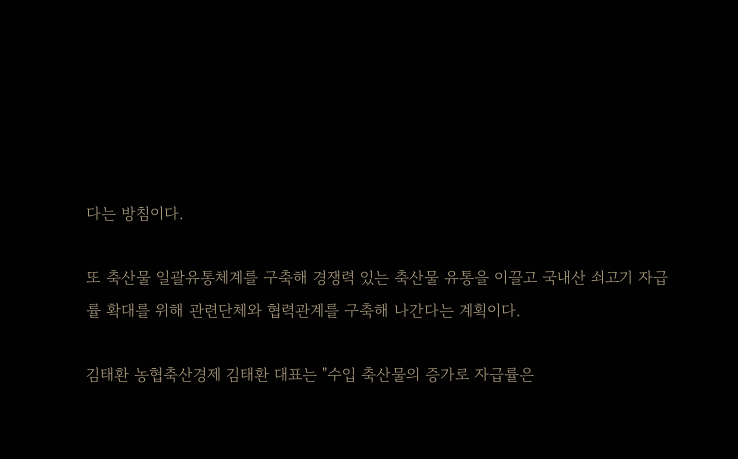다는 방침이다.

또 축산물 일괄유통체계를 구축해 경쟁력 있는 축산물 유통을 이끌고 국내산 쇠고기 자급률 확대를 위해 관련단체와 협력관계를 구축해 나간다는 계획이다.

김태환 농협축산경제 김태환 대표는 "수입 축산물의 증가로 자급률은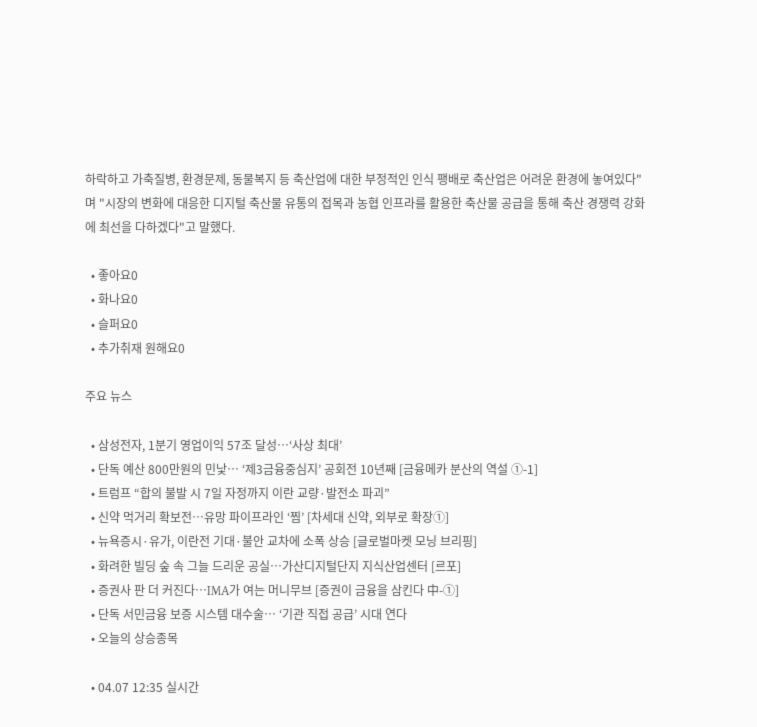하락하고 가축질병, 환경문제, 동물복지 등 축산업에 대한 부정적인 인식 팽배로 축산업은 어려운 환경에 놓여있다"며 "시장의 변화에 대응한 디지털 축산물 유통의 접목과 농협 인프라를 활용한 축산물 공급을 통해 축산 경쟁력 강화에 최선을 다하겠다"고 말했다.

  • 좋아요0
  • 화나요0
  • 슬퍼요0
  • 추가취재 원해요0

주요 뉴스

  • 삼성전자, 1분기 영업이익 57조 달성⋯‘사상 최대’
  • 단독 예산 800만원의 민낯⋯ ‘제3금융중심지’ 공회전 10년째 [금융메카 분산의 역설 ①-1]
  • 트럼프 “합의 불발 시 7일 자정까지 이란 교량·발전소 파괴”
  • 신약 먹거리 확보전…유망 파이프라인 ‘찜’ [차세대 신약, 외부로 확장①]
  • 뉴욕증시·유가, 이란전 기대·불안 교차에 소폭 상승 [글로벌마켓 모닝 브리핑]
  • 화려한 빌딩 숲 속 그늘 드리운 공실…가산디지털단지 지식산업센터 [르포]
  • 증권사 판 더 커진다…IMA가 여는 머니무브 [증권이 금융을 삼킨다 中-①]
  • 단독 서민금융 보증 시스템 대수술… ‘기관 직접 공급’ 시대 연다
  • 오늘의 상승종목

  • 04.07 12:35 실시간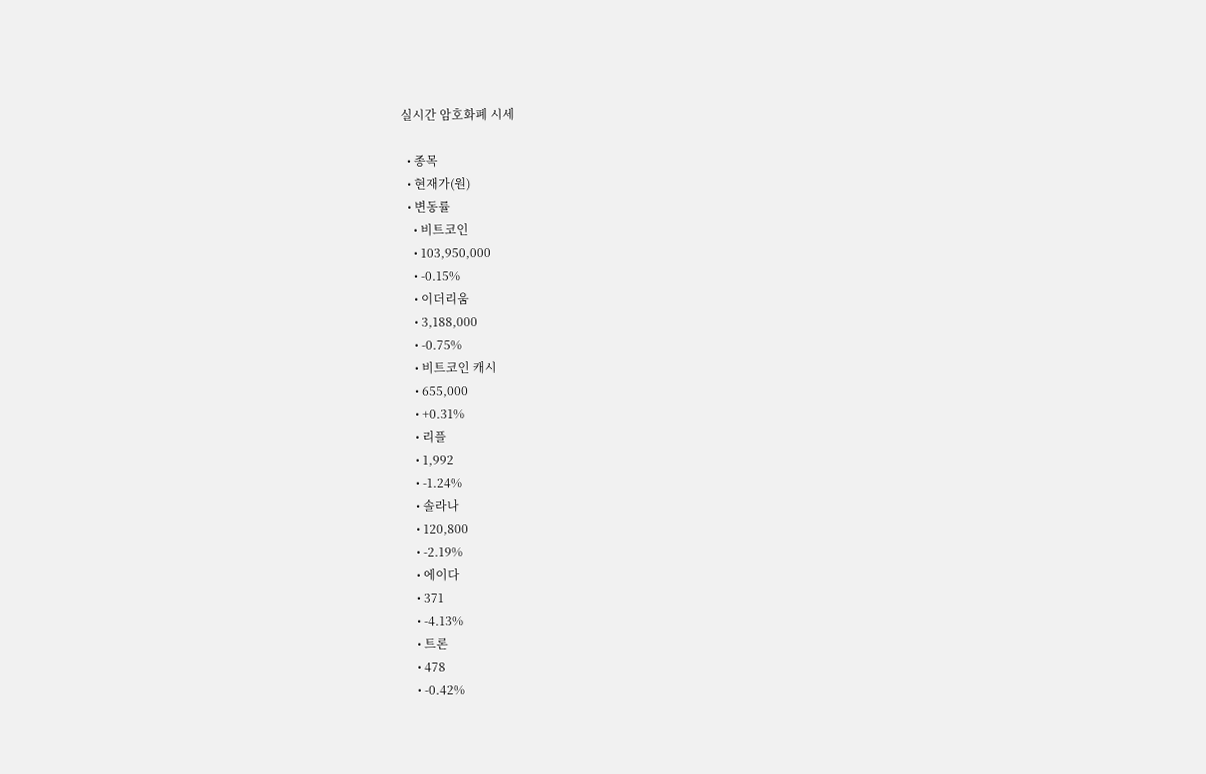실시간 암호화폐 시세

  • 종목
  • 현재가(원)
  • 변동률
    • 비트코인
    • 103,950,000
    • -0.15%
    • 이더리움
    • 3,188,000
    • -0.75%
    • 비트코인 캐시
    • 655,000
    • +0.31%
    • 리플
    • 1,992
    • -1.24%
    • 솔라나
    • 120,800
    • -2.19%
    • 에이다
    • 371
    • -4.13%
    • 트론
    • 478
    • -0.42%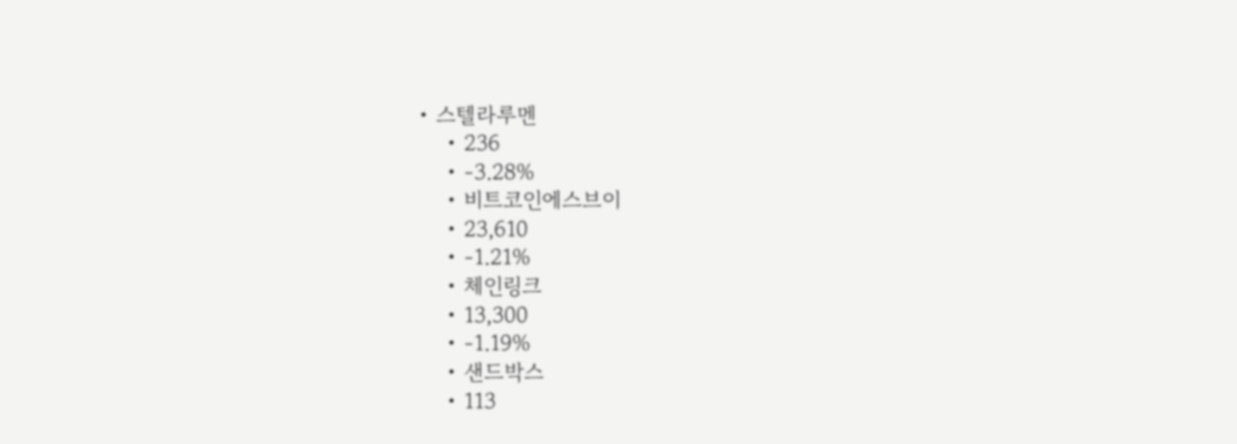• 스텔라루멘
    • 236
    • -3.28%
    • 비트코인에스브이
    • 23,610
    • -1.21%
    • 체인링크
    • 13,300
    • -1.19%
    • 샌드박스
    • 113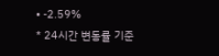• -2.59%
* 24시간 변동률 기준